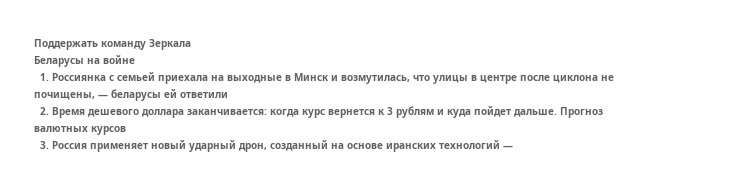Поддержать команду Зеркала
Беларусы на войне
  1. Россиянка с семьей приехала на выходные в Минск и возмутилась, что улицы в центре после циклона не почищены, — беларусы ей ответили
  2. Время дешевого доллара заканчивается: когда курс вернется к 3 рублям и куда пойдет дальше. Прогноз валютных курсов
  3. Россия применяет новый ударный дрон, созданный на основе иранских технологий —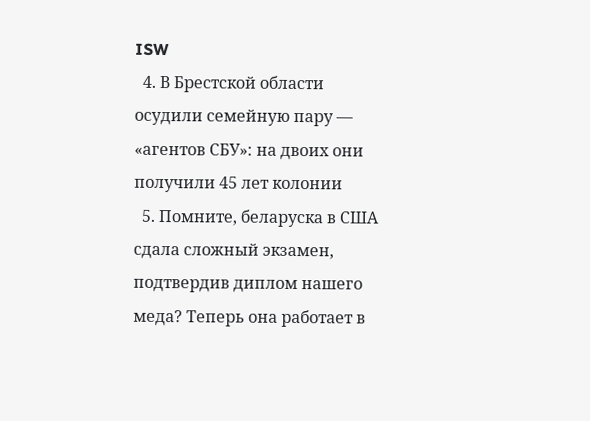ISW
  4. В Брестской области осудили семейную пару — «агентов СБУ»: на двоих они получили 45 лет колонии
  5. Помните, беларуска в США сдала сложный экзамен, подтвердив диплом нашего меда? Теперь она работает в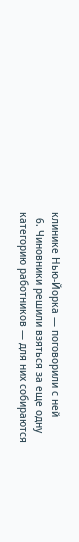клинике Нью-Йорка — поговорили с ней
  6. Чиновники решили взяться за еще одну категорию работников — для них собираются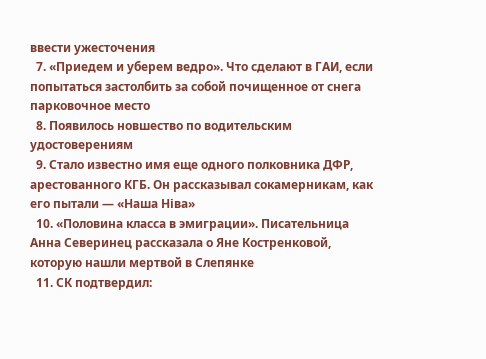ввести ужесточения
  7. «Приедем и уберем ведро». Что сделают в ГАИ, если попытаться застолбить за собой почищенное от снега парковочное место
  8. Появилось новшество по водительским удостоверениям
  9. Стало известно имя еще одного полковника ДФР, арестованного КГБ. Он рассказывал сокамерникам, как его пытали — «Наша Ніва»
  10. «Половина класса в эмиграции». Писательница Анна Северинец рассказала о Яне Костренковой, которую нашли мертвой в Слепянке
  11. СК подтвердил: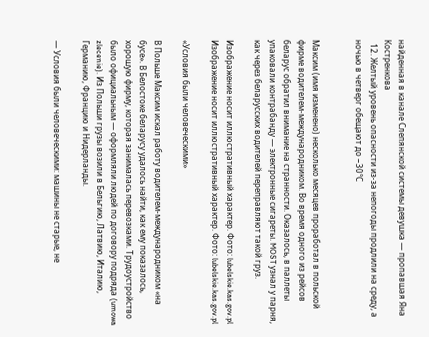найденная в канале Слепянской системы девушка — пропавшая Яна Костренкова
  12. Желтый уровень опасности из-за непогоды продлили на среду, а ночью в четверг обещают до −30°С


Максим (имя изменено) несколько месяцев проработал в польской фирме водителем-международником. Во время одного из рейсов беларус обратил внимание на странности. Оказалось, в паллеты упаковали контрабанду — электронные сигареты. MOST узнал у парня, как через беларусских водителей переправляют такой груз.

Изображение носит иллюстративный характер. Фото: lubelskie.kas.gov.pl
Изображение носит иллюстративный характер. Фото: lubelskie.kas.gov.pl

«Условия были человеческими»

В Польше Максим искал работу водителем-международником «на бусе». В Белостоке беларусу удалось найти, как ему показалось, хорошую фирму, которая занималась перевозками. Трудоустройство было официальным — оформляли людей по договору подряда (umowa zlecenie). Из Польши грузы возили в Бельгию, Латвию, Италию, Германию, Францию и Нидерланды.

— Условия были человеческими: машины не старые, не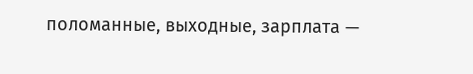поломанные, выходные, зарплата —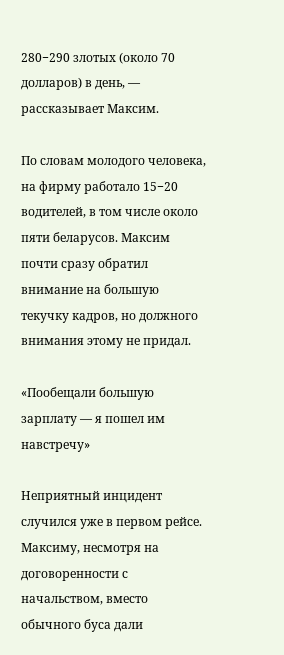280−290 злотых (около 70 долларов) в день, — рассказывает Максим.

По словам молодого человека, на фирму работало 15−20 водителей, в том числе около пяти беларусов. Максим почти сразу обратил внимание на большую текучку кадров, но должного внимания этому не придал.

«Пообещали большую зарплату — я пошел им навстречу»

Неприятный инцидент случился уже в первом рейсе. Максиму, несмотря на договоренности с начальством, вместо обычного буса дали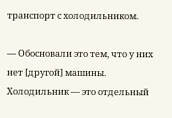транспорт с холодильником.

— Обосновали это тем, что у них нет [другой] машины. Холодильник — это отдельный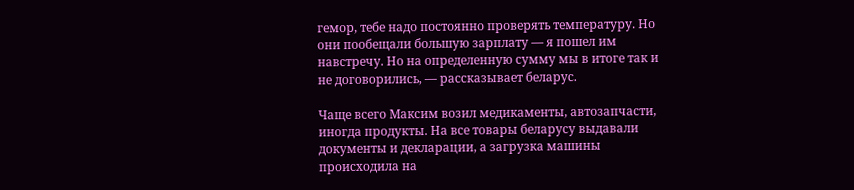гемор, тебе надо постоянно проверять температуру. Но они пообещали большую зарплату — я пошел им навстречу. Но на определенную сумму мы в итоге так и не договорились, — рассказывает беларус.

Чаще всего Максим возил медикаменты, автозапчасти, иногда продукты. На все товары беларусу выдавали документы и декларации, а загрузка машины происходила на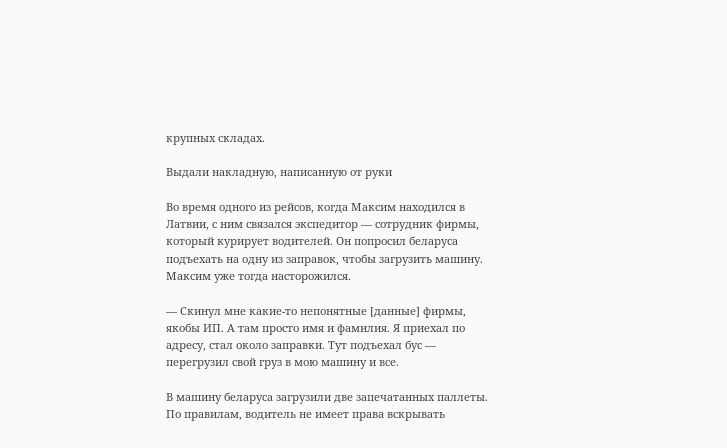крупных складах.

Выдали накладную, написанную от руки

Во время одного из рейсов, когда Максим находился в Латвии, с ним связался экспедитор — сотрудник фирмы, который курирует водителей. Он попросил беларуса подъехать на одну из заправок, чтобы загрузить машину. Максим уже тогда насторожился.

— Скинул мне какие-то непонятные [данные] фирмы, якобы ИП. А там просто имя и фамилия. Я приехал по адресу, стал около заправки. Тут подъехал бус — перегрузил свой груз в мою машину и все.

В машину беларуса загрузили две запечатанных паллеты. По правилам, водитель не имеет права вскрывать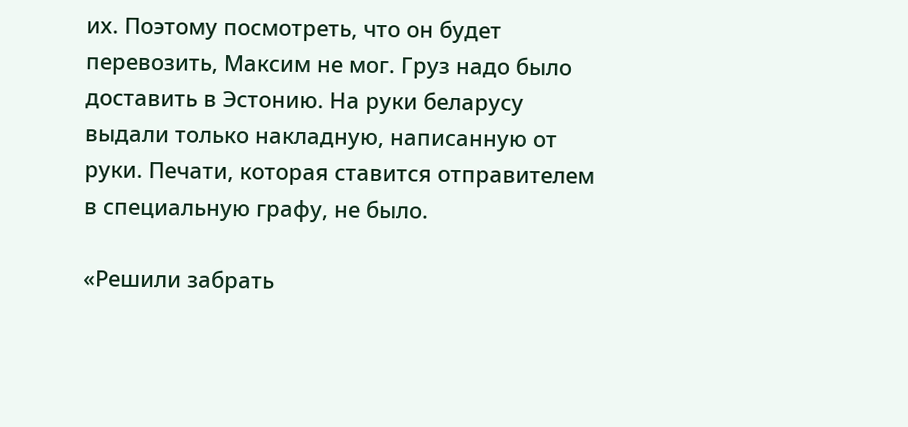их. Поэтому посмотреть, что он будет перевозить, Максим не мог. Груз надо было доставить в Эстонию. На руки беларусу выдали только накладную, написанную от руки. Печати, которая ставится отправителем в специальную графу, не было.

«Решили забрать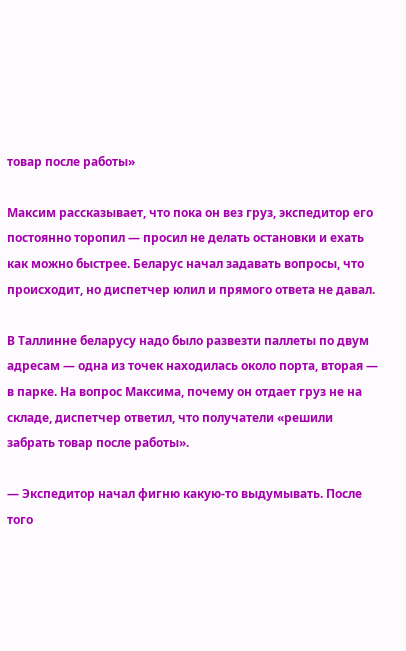товар после работы»

Максим рассказывает, что пока он вез груз, экспедитор его постоянно торопил — просил не делать остановки и ехать как можно быстрее. Беларус начал задавать вопросы, что происходит, но диспетчер юлил и прямого ответа не давал.

В Таллинне беларусу надо было развезти паллеты по двум адресам — одна из точек находилась около порта, вторая — в парке. На вопрос Максима, почему он отдает груз не на складе, диспетчер ответил, что получатели «решили забрать товар после работы».

— Экспедитор начал фигню какую-то выдумывать. После того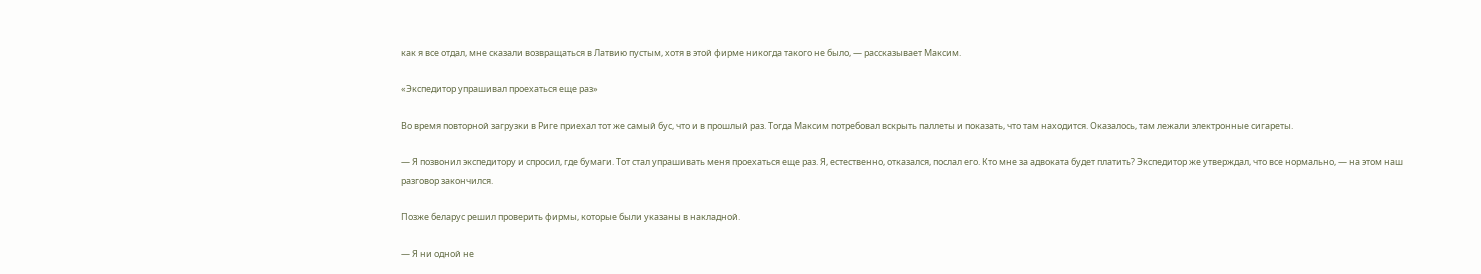как я все отдал, мне сказали возвращаться в Латвию пустым, хотя в этой фирме никогда такого не было, — рассказывает Максим.

«Экспедитор упрашивал проехаться еще раз»

Во время повторной загрузки в Риге приехал тот же самый бус, что и в прошлый раз. Тогда Максим потребовал вскрыть паллеты и показать, что там находится. Оказалось, там лежали электронные сигареты.

— Я позвонил экспедитору и спросил, где бумаги. Тот стал упрашивать меня проехаться еще раз. Я, естественно, отказался, послал его. Кто мне за адвоката будет платить? Экспедитор же утверждал, что все нормально, — на этом наш разговор закончился.

Позже беларус решил проверить фирмы, которые были указаны в накладной.

— Я ни одной не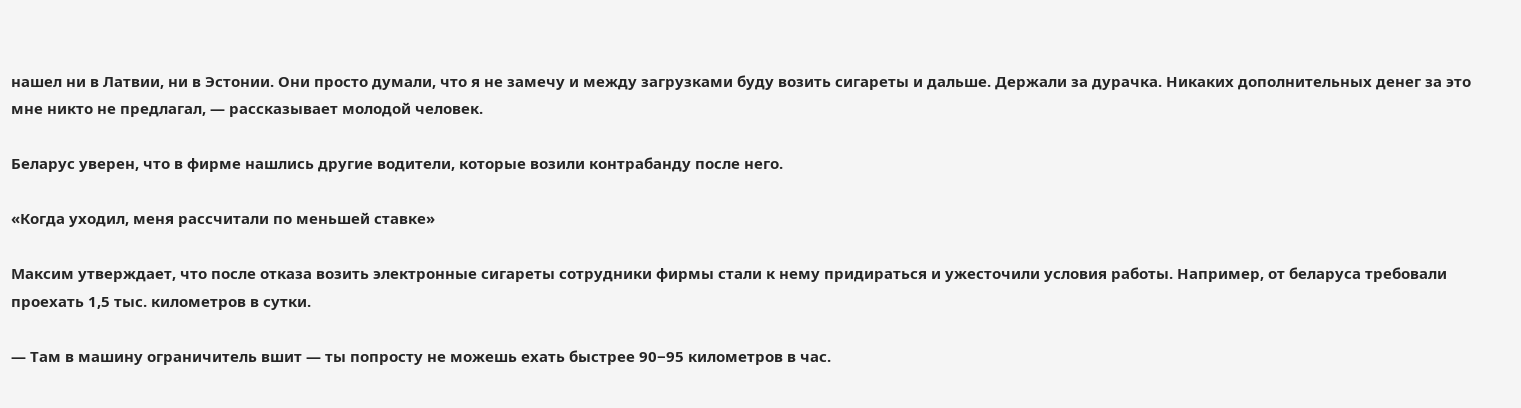нашел ни в Латвии, ни в Эстонии. Они просто думали, что я не замечу и между загрузками буду возить сигареты и дальше. Держали за дурачка. Никаких дополнительных денег за это мне никто не предлагал, — рассказывает молодой человек.

Беларус уверен, что в фирме нашлись другие водители, которые возили контрабанду после него.

«Когда уходил, меня рассчитали по меньшей ставке»

Максим утверждает, что после отказа возить электронные сигареты сотрудники фирмы стали к нему придираться и ужесточили условия работы. Например, от беларуса требовали проехать 1,5 тыс. километров в сутки.

— Там в машину ограничитель вшит — ты попросту не можешь ехать быстрее 90−95 километров в час.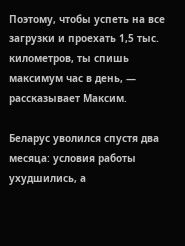Поэтому, чтобы успеть на все загрузки и проехать 1,5 тыс. километров, ты спишь максимум час в день, — рассказывает Максим.

Беларус уволился спустя два месяца: условия работы ухудшились, а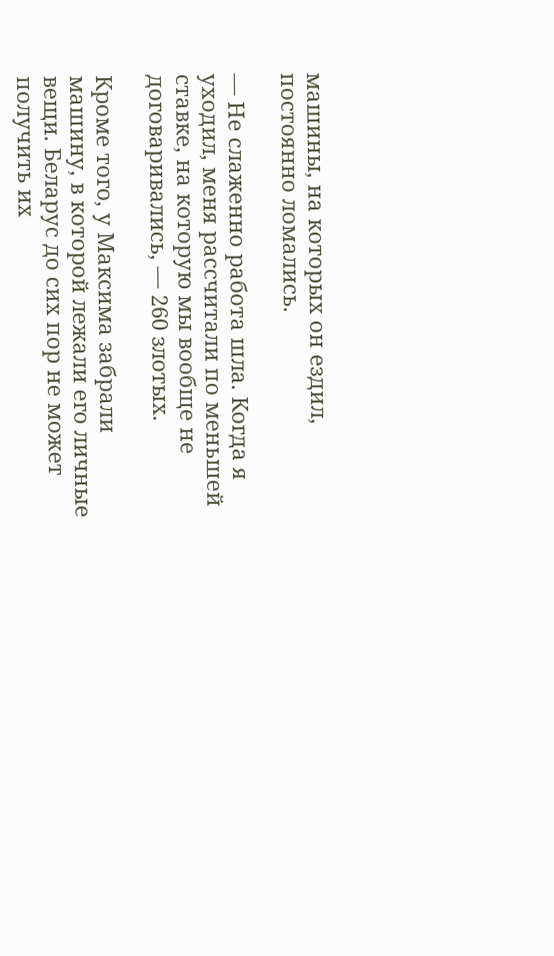машины, на которых он ездил, постоянно ломались.

— Не слаженно работа шла. Когда я уходил, меня рассчитали по меньшей ставке, на которую мы вообще не договаривались, — 260 злотых.

Кроме того, у Максима забрали машину, в которой лежали его личные вещи. Беларус до сих пор не может получить их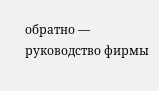обратно — руководство фирмы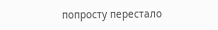попросту перестало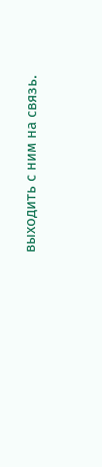выходить с ним на связь.